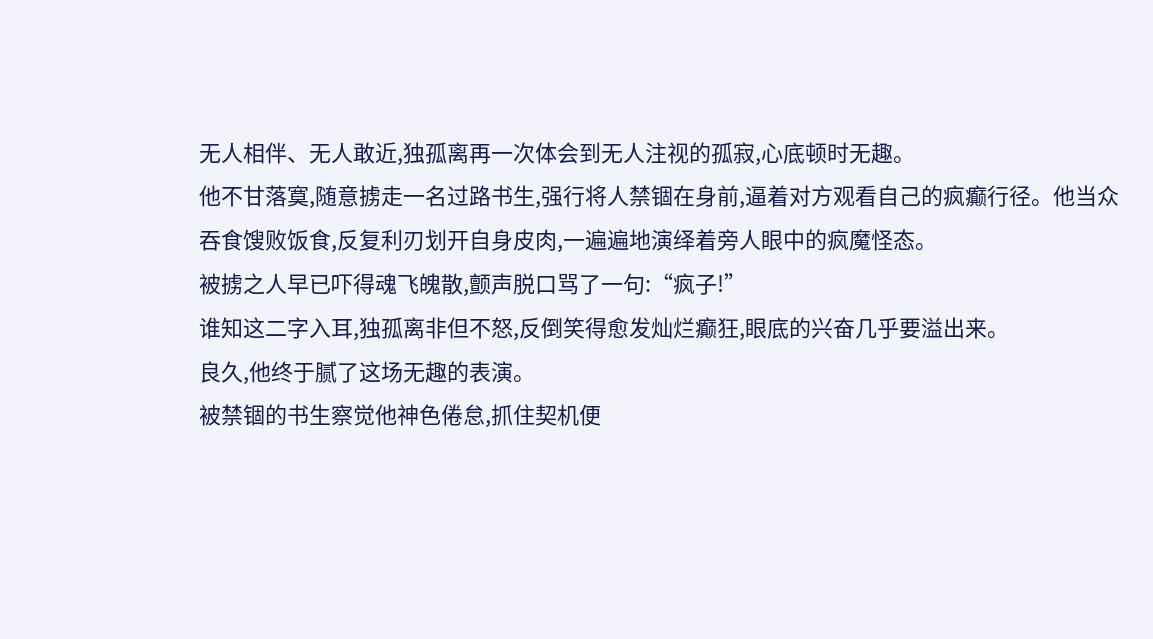无人相伴、无人敢近,独孤离再一次体会到无人注视的孤寂,心底顿时无趣。
他不甘落寞,随意掳走一名过路书生,强行将人禁锢在身前,逼着对方观看自己的疯癫行径。他当众吞食馊败饭食,反复利刃划开自身皮肉,一遍遍地演绎着旁人眼中的疯魔怪态。
被掳之人早已吓得魂飞魄散,颤声脱口骂了一句:“疯子!”
谁知这二字入耳,独孤离非但不怒,反倒笑得愈发灿烂癫狂,眼底的兴奋几乎要溢出来。
良久,他终于腻了这场无趣的表演。
被禁锢的书生察觉他神色倦怠,抓住契机便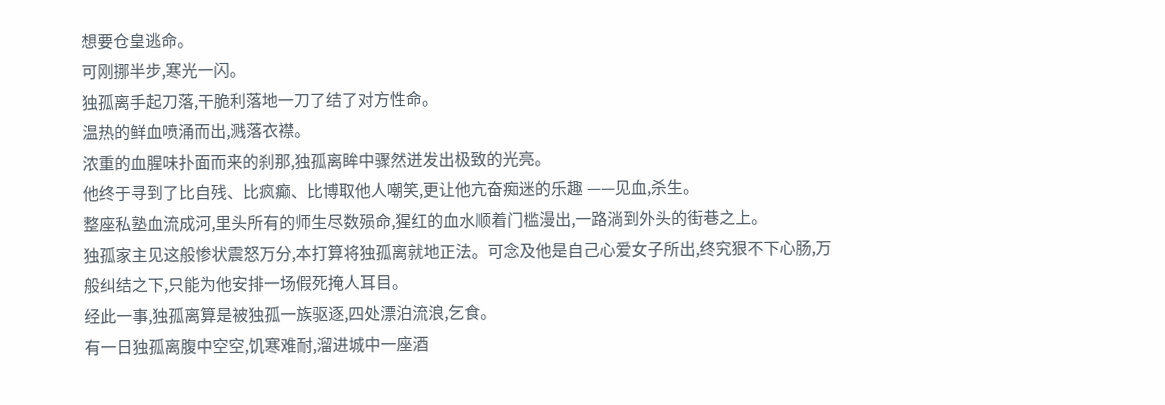想要仓皇逃命。
可刚挪半步,寒光一闪。
独孤离手起刀落,干脆利落地一刀了结了对方性命。
温热的鲜血喷涌而出,溅落衣襟。
浓重的血腥味扑面而来的刹那,独孤离眸中骤然迸发出极致的光亮。
他终于寻到了比自残、比疯癫、比博取他人嘲笑,更让他亢奋痴迷的乐趣 ——见血,杀生。
整座私塾血流成河,里头所有的师生尽数殒命,猩红的血水顺着门槛漫出,一路淌到外头的街巷之上。
独孤家主见这般惨状震怒万分,本打算将独孤离就地正法。可念及他是自己心爱女子所出,终究狠不下心肠,万般纠结之下,只能为他安排一场假死掩人耳目。
经此一事,独孤离算是被独孤一族驱逐,四处漂泊流浪,乞食。
有一日独孤离腹中空空,饥寒难耐,溜进城中一座酒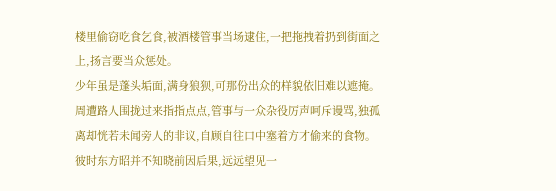楼里偷窃吃食乞食,被酒楼管事当场逮住,一把拖拽着扔到街面之上,扬言要当众惩处。
少年虽是蓬头垢面,满身狼狈,可那份出众的样貌依旧难以遮掩。周遭路人围拢过来指指点点,管事与一众杂役厉声呵斥谩骂,独孤离却恍若未闻旁人的非议,自顾自往口中塞着方才偷来的食物。
彼时东方昭并不知晓前因后果,远远望见一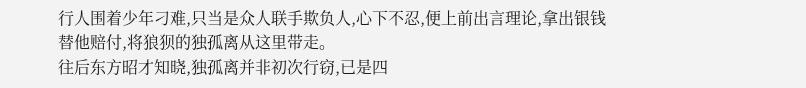行人围着少年刁难,只当是众人联手欺负人,心下不忍,便上前出言理论,拿出银钱替他赔付,将狼狈的独孤离从这里带走。
往后东方昭才知晓,独孤离并非初次行窃,已是四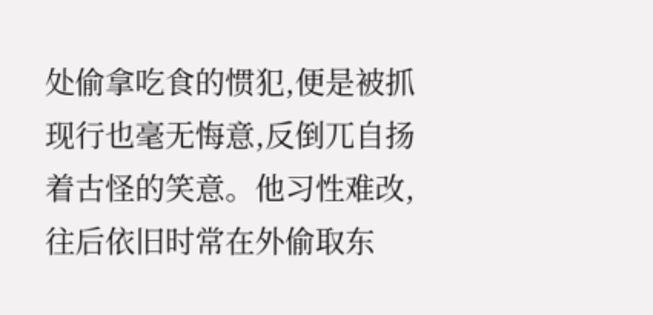处偷拿吃食的惯犯,便是被抓现行也毫无悔意,反倒兀自扬着古怪的笑意。他习性难改,往后依旧时常在外偷取东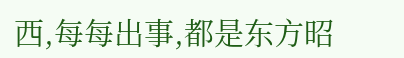西,每每出事,都是东方昭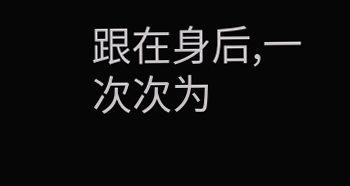跟在身后,一次次为